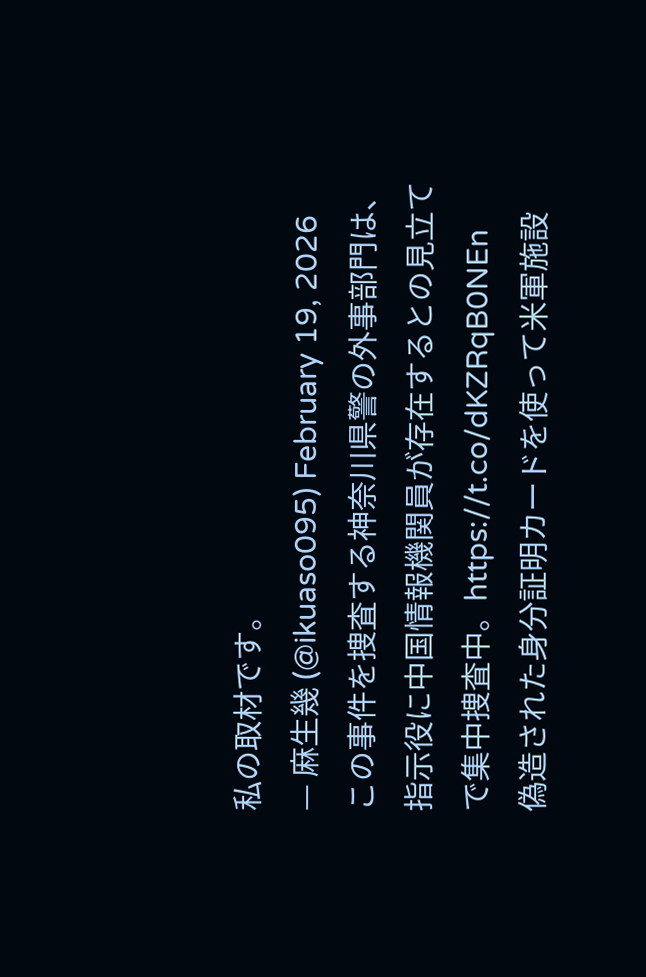私の取材です。
— 麻生幾 (@ikuaso095) February 19, 2026
この事件を捜査する神奈川県警の外事部門は、指示役に中国情報機関員が存在するとの見立てで集中捜査中。https://t.co/dKZRqB0NEn
偽造された身分証明カードを使って米軍施設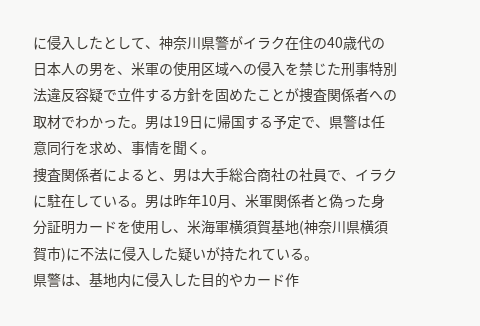に侵入したとして、神奈川県警がイラク在住の40歳代の日本人の男を、米軍の使用区域への侵入を禁じた刑事特別法違反容疑で立件する方針を固めたことが捜査関係者への取材でわかった。男は19日に帰国する予定で、県警は任意同行を求め、事情を聞く。
捜査関係者によると、男は大手総合商社の社員で、イラクに駐在している。男は昨年10月、米軍関係者と偽った身分証明カードを使用し、米海軍横須賀基地(神奈川県横須賀市)に不法に侵入した疑いが持たれている。
県警は、基地内に侵入した目的やカード作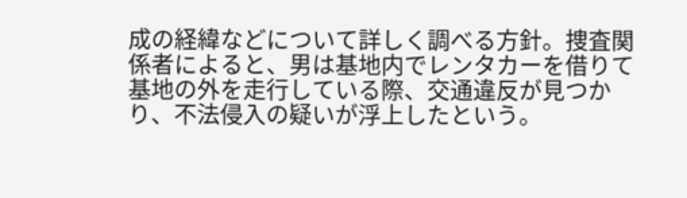成の経緯などについて詳しく調べる方針。捜査関係者によると、男は基地内でレンタカーを借りて基地の外を走行している際、交通違反が見つかり、不法侵入の疑いが浮上したという。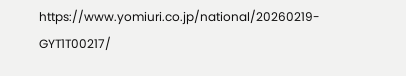https://www.yomiuri.co.jp/national/20260219-GYT1T00217/